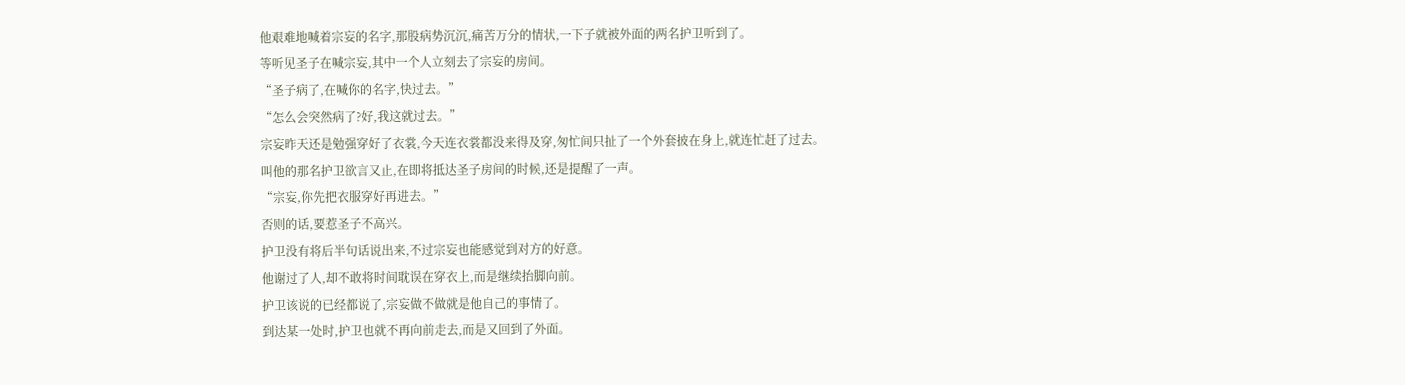他艰难地喊着宗妄的名字,那股病势沉沉,痛苦万分的情状,一下子就被外面的两名护卫听到了。
等听见圣子在喊宗妄,其中一个人立刻去了宗妄的房间。
“圣子病了,在喊你的名字,快过去。”
“怎么会突然病了?好,我这就过去。”
宗妄昨天还是勉强穿好了衣裳,今天连衣裳都没来得及穿,匆忙间只扯了一个外套披在身上,就连忙赶了过去。
叫他的那名护卫欲言又止,在即将抵达圣子房间的时候,还是提醒了一声。
“宗妄,你先把衣服穿好再进去。”
否则的话,要惹圣子不高兴。
护卫没有将后半句话说出来,不过宗妄也能感觉到对方的好意。
他谢过了人,却不敢将时间耽误在穿衣上,而是继续抬脚向前。
护卫该说的已经都说了,宗妄做不做就是他自己的事情了。
到达某一处时,护卫也就不再向前走去,而是又回到了外面。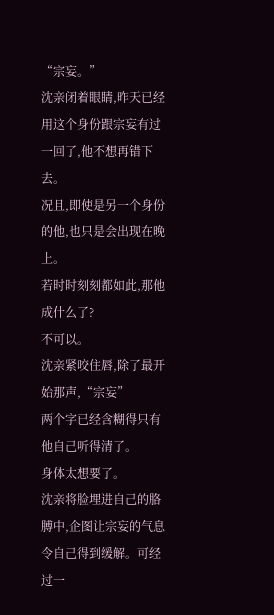“宗妄。”
沈亲闭着眼睛,昨天已经用这个身份跟宗妄有过一回了,他不想再错下去。
况且,即使是另一个身份的他,也只是会出现在晚上。
若时时刻刻都如此,那他成什么了?
不可以。
沈亲紧咬住唇,除了最开始那声,“宗妄”
两个字已经含糊得只有他自己听得清了。
身体太想要了。
沈亲将脸埋进自己的胳膊中,企图让宗妄的气息令自己得到缓解。可经过一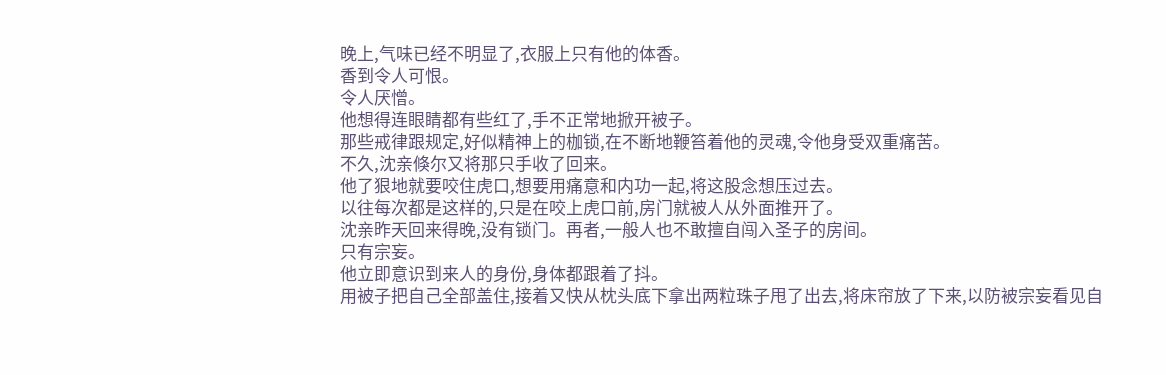晚上,气味已经不明显了,衣服上只有他的体香。
香到令人可恨。
令人厌憎。
他想得连眼睛都有些红了,手不正常地掀开被子。
那些戒律跟规定,好似精神上的枷锁,在不断地鞭笞着他的灵魂,令他身受双重痛苦。
不久,沈亲倏尔又将那只手收了回来。
他了狠地就要咬住虎口,想要用痛意和内功一起,将这股念想压过去。
以往每次都是这样的,只是在咬上虎口前,房门就被人从外面推开了。
沈亲昨天回来得晚,没有锁门。再者,一般人也不敢擅自闯入圣子的房间。
只有宗妄。
他立即意识到来人的身份,身体都跟着了抖。
用被子把自己全部盖住,接着又快从枕头底下拿出两粒珠子甩了出去,将床帘放了下来,以防被宗妄看见自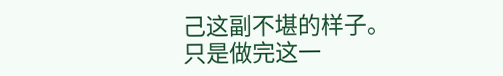己这副不堪的样子。
只是做完这一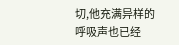切,他充满异样的呼吸声也已经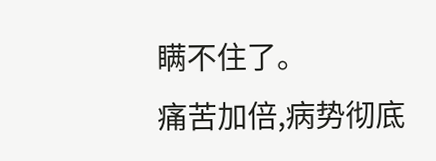瞒不住了。
痛苦加倍,病势彻底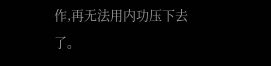作,再无法用内功压下去了。